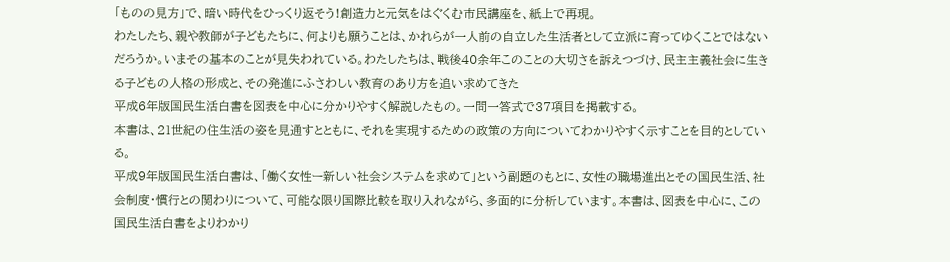「ものの見方」で、暗い時代をひっくり返そう!創造力と元気をはぐくむ市民講座を、紙上で再現。
わたしたち、親や教師が子どもたちに、何よりも願うことは、かれらが一人前の自立した生活者として立派に育ってゆくことではないだろうか。いまその基本のことが見失われている。わたしたちは、戦後40余年このことの大切さを訴えつづけ、民主主義社会に生きる子どもの人格の形成と、その発進にふさわしい教育のあり方を追い求めてきた
平成6年版国民生活白書を図表を中心に分かりやすく解説したもの。一問一答式で37項目を掲載する。
本書は、21世紀の住生活の姿を見通すとともに、それを実現するための政策の方向についてわかりやすく示すことを目的としている。
平成9年版国民生活白書は、「働く女性ー新しい社会システムを求めて」という副題のもとに、女性の職場進出とその国民生活、社会制度・慣行との関わりについて、可能な限り国際比較を取り入れながら、多面的に分析しています。本書は、図表を中心に、この国民生活白書をよりわかり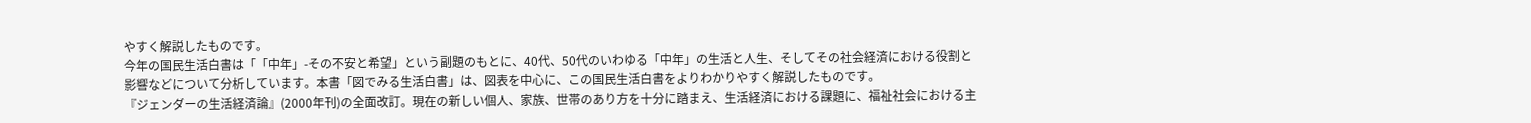やすく解説したものです。
今年の国民生活白書は「「中年」-その不安と希望」という副題のもとに、40代、50代のいわゆる「中年」の生活と人生、そしてその社会経済における役割と影響などについて分析しています。本書「図でみる生活白書」は、図表を中心に、この国民生活白書をよりわかりやすく解説したものです。
『ジェンダーの生活経済論』(2000年刊)の全面改訂。現在の新しい個人、家族、世帯のあり方を十分に踏まえ、生活経済における課題に、福祉社会における主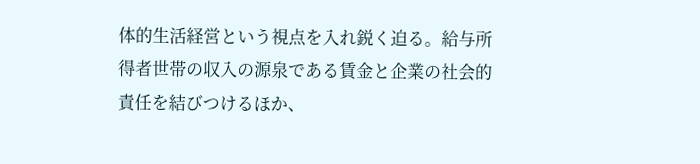体的生活経営という視点を入れ鋭く迫る。給与所得者世帯の収入の源泉である賃金と企業の社会的責任を結びつけるほか、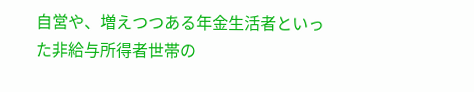自営や、増えつつある年金生活者といった非給与所得者世帯の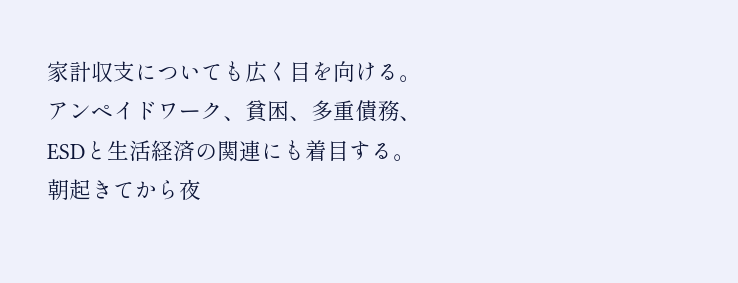家計収支についても広く目を向ける。アンペイドワーク、貧困、多重債務、ESDと生活経済の関連にも着目する。
朝起きてから夜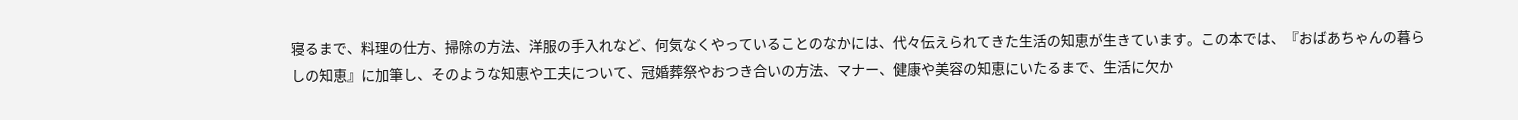寝るまで、料理の仕方、掃除の方法、洋服の手入れなど、何気なくやっていることのなかには、代々伝えられてきた生活の知恵が生きています。この本では、『おばあちゃんの暮らしの知恵』に加筆し、そのような知恵や工夫について、冠婚葬祭やおつき合いの方法、マナー、健康や美容の知恵にいたるまで、生活に欠か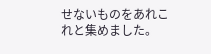せないものをあれこれと集めました。